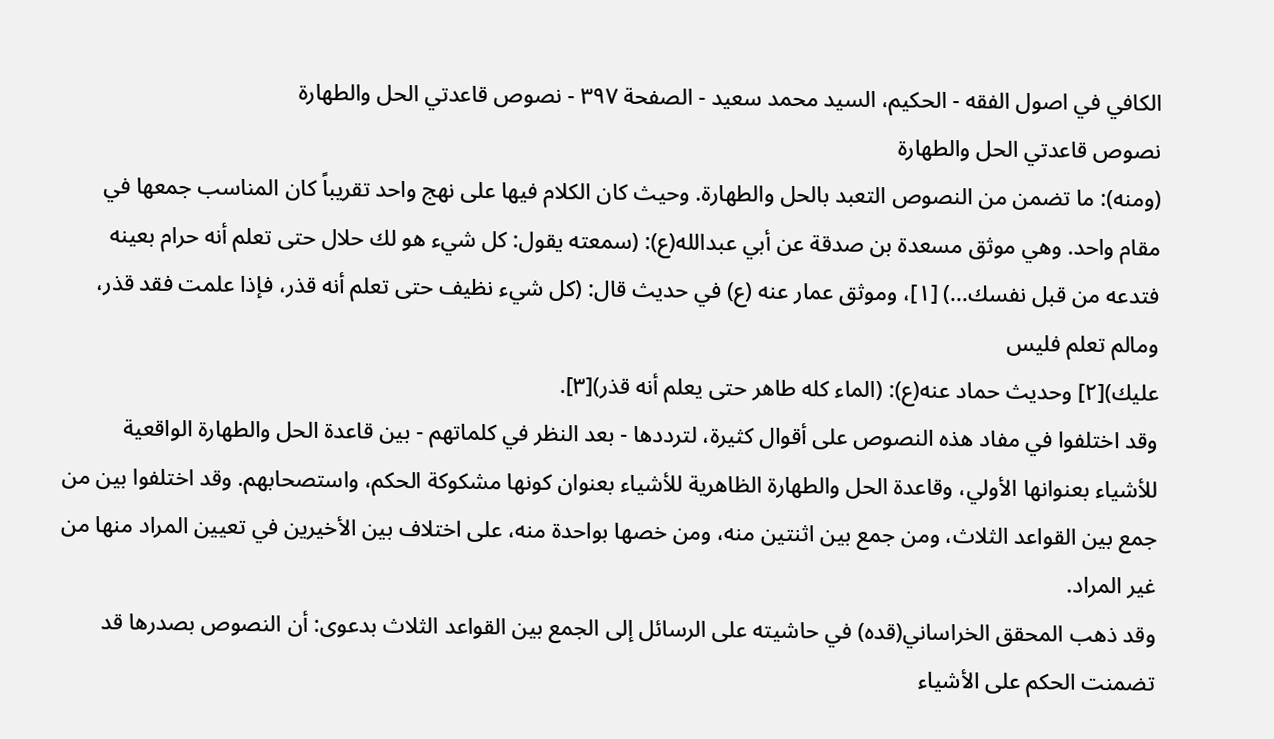الكافي في اصول الفقه - الحكيم، السيد محمد سعيد - الصفحة ٣٩٧ - نصوص قاعدتي الحل والطهارة
نصوص قاعدتي الحل والطهارة
(ومنه): ما تضمن من النصوص التعبد بالحل والطهارة. وحيث كان الكلام فيها على نهج واحد تقريباً كان المناسب جمعها في مقام واحد. وهي موثق مسعدة بن صدقة عن أبي عبدالله(ع): (سمعته يقول: كل شيء هو لك حلال حتى تعلم أنه حرام بعينه فتدعه من قبل نفسك...) [١]، وموثق عمار عنه (ع) في حديث قال: (كل شيء نظيف حتى تعلم أنه قذر، فإذا علمت فقد قذر، ومالم تعلم فليس
عليك)[٢] وحديث حماد عنه(ع): (الماء كله طاهر حتى يعلم أنه قذر)[٣].
وقد اختلفوا في مفاد هذه النصوص على أقوال كثيرة، لترددها - بعد النظر في كلماتهم - بين قاعدة الحل والطهارة الواقعية للأشياء بعنوانها الأولي، وقاعدة الحل والطهارة الظاهرية للأشياء بعنوان كونها مشكوكة الحكم، واستصحابهم. وقد اختلفوا بين من جمع بين القواعد الثلاث، ومن جمع بين اثنتين منه، ومن خصها بواحدة منه، على اختلاف بين الأخيرين في تعيين المراد منها من غير المراد.
وقد ذهب المحقق الخراساني(قده) في حاشيته على الرسائل إلى الجمع بين القواعد الثلاث بدعوى: أن النصوص بصدرها قد تضمنت الحكم على الأشياء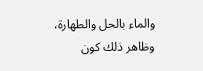والماء بالحل والطهارة، وظاهر ذلك كون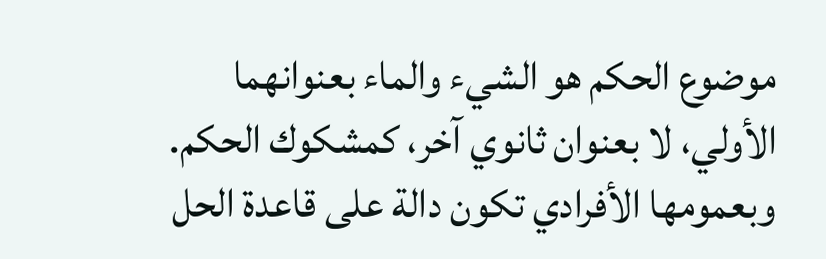موضوع الحكم هو الشيء والماء بعنوانهما الأولي، لا بعنوان ثانوي آخر، كمشكوك الحكم. وبعمومها الأفرادي تكون دالة على قاعدة الحل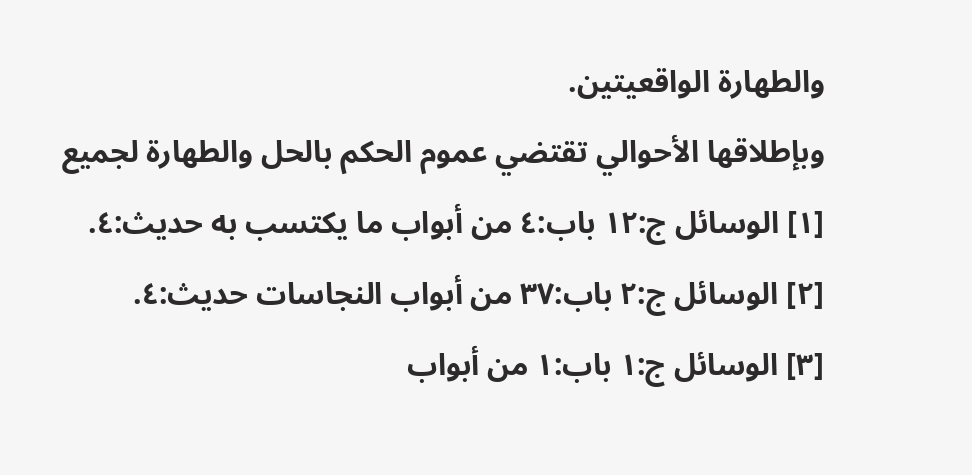والطهارة الواقعيتين.
وبإطلاقها الأحوالي تقتضي عموم الحكم بالحل والطهارة لجميع
[١] الوسائل ج:١٢ باب:٤ من أبواب ما يكتسب به حديث:٤.
[٢] الوسائل ج:٢ باب:٣٧ من أبواب النجاسات حديث:٤.
[٣] الوسائل ج:١ باب:١ من أبواب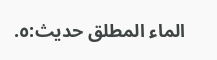الماء المطلق حديث:٥.